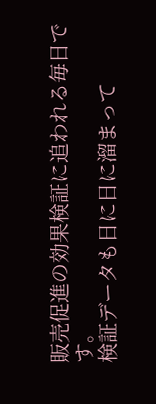販売促進の効果検証に追われる毎日です。
検証データも日に日に溜まって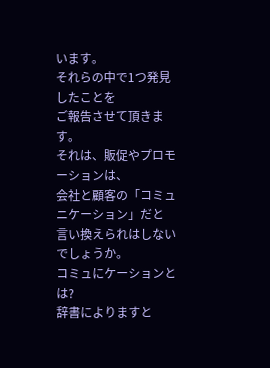います。
それらの中で1つ発見したことを
ご報告させて頂きます。
それは、販促やプロモーションは、
会社と顧客の「コミュニケーション」だと
言い換えられはしないでしょうか。
コミュにケーションとは?
辞書によりますと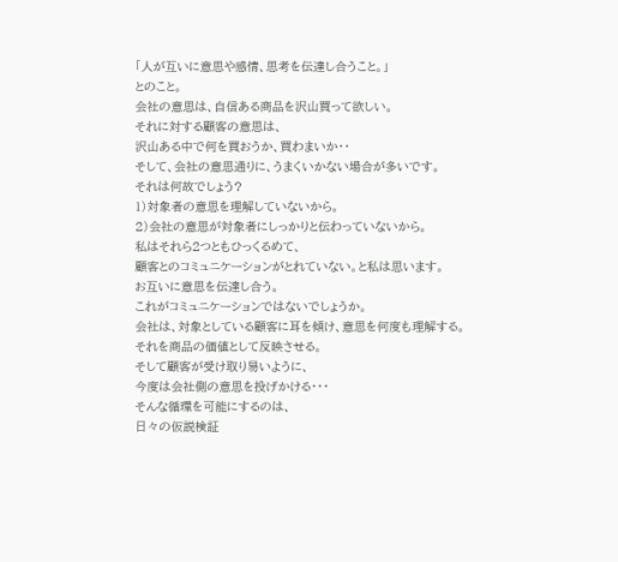「人が互いに意思や感情、思考を伝達し合うこと。」
とのこと。
会社の意思は、自信ある商品を沢山買って欲しい。
それに対する顧客の意思は、
沢山ある中で何を買おうか、買わまいか・・
そして、会社の意思通りに、うまくいかない場合が多いです。
それは何故でしょう?
1)対象者の意思を理解していないから。
2)会社の意思が対象者にしっかりと伝わっていないから。
私はそれら2つともひっくるめて、
顧客とのコミュニケーションがとれていない。と私は思います。
お互いに意思を伝達し合う。
これがコミュニケーションではないでしょうか。
会社は、対象としている顧客に耳を傾け、意思を何度も理解する。
それを商品の価値として反映させる。
そして顧客が受け取り易いように、
今度は会社側の意思を投げかける・・・
そんな循環を可能にするのは、
日々の仮説検証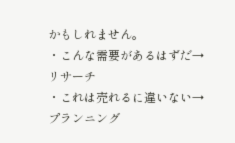かもしれません。
・こんな需要があるはずだ→リサーチ
・これは売れるに違いない→プランニング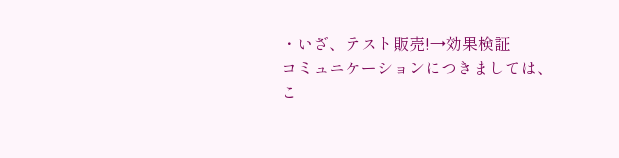・いざ、テスト販売!→効果検証
コミュニケーションにつきましては、
こ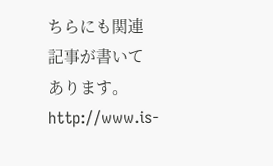ちらにも関連記事が書いてあります。
http://www.is-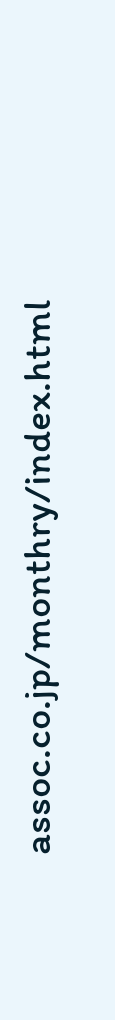assoc.co.jp/monthry/index.html